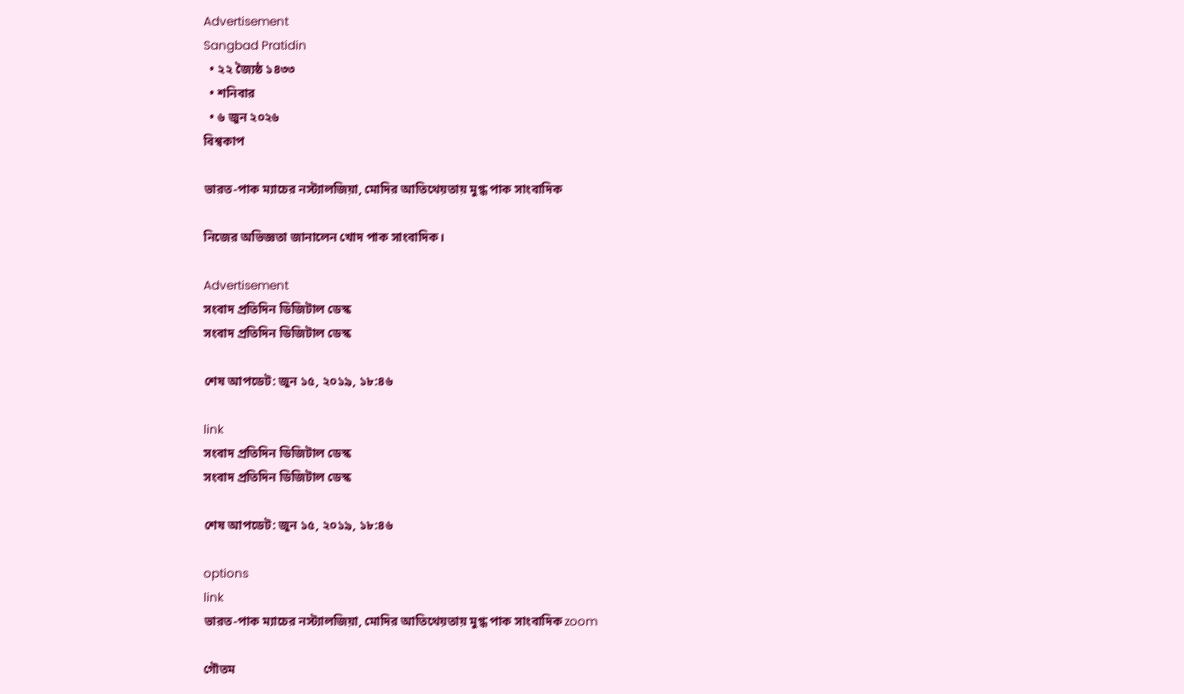Advertisement
Sangbad Pratidin
  • ২২ জ্যৈষ্ঠ ১৪৩৩
  • শনিবার
  • ৬ জুন ২০২৬
বিশ্বকাপ

ভারত-পাক ম্যাচের নস্ট্যালজিয়া, মোদির আতিথেয়তায় মুগ্ধ পাক সাংবাদিক

নিজের অভিজ্ঞতা জানালেন খোদ পাক সাংবাদিক।

Advertisement
সংবাদ প্রতিদিন ডিজিটাল ডেস্ক
সংবাদ প্রতিদিন ডিজিটাল ডেস্ক

শেষ আপডেট: জুন ১৫, ২০১৯, ১৮:৪৬

link
সংবাদ প্রতিদিন ডিজিটাল ডেস্ক
সংবাদ প্রতিদিন ডিজিটাল ডেস্ক

শেষ আপডেট: জুন ১৫, ২০১৯, ১৮:৪৬

options
link
ভারত-পাক ম্যাচের নস্ট্যালজিয়া, মোদির আতিথেয়তায় মুগ্ধ পাক সাংবাদিক zoom

গৌতম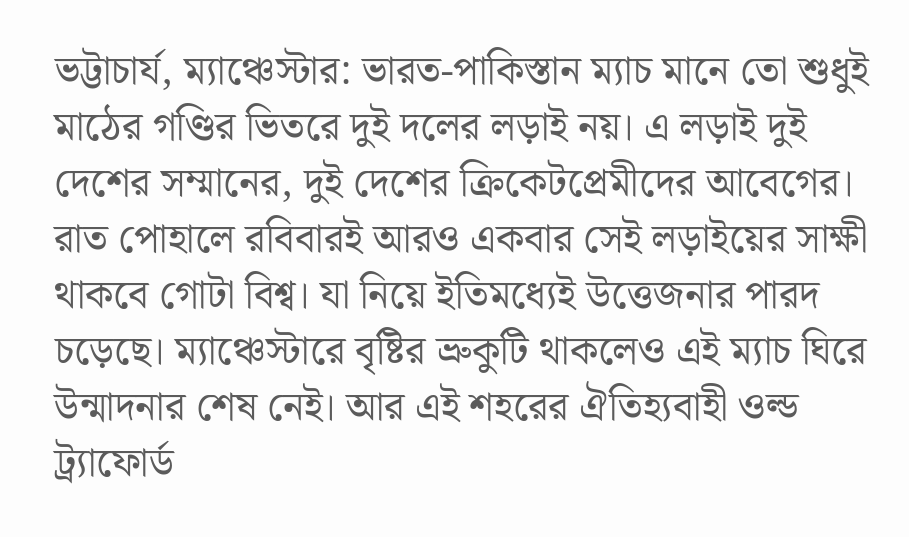ভট্টাচার্য, ম্যাঞ্চেস্টার: ভারত-পাকিস্তান ম্যাচ মানে তো শুধুই মাঠের গণ্ডির ভিতরে দুই দলের লড়াই নয়। এ লড়াই দুই দেশের সম্মানের, দুই দেশের ক্রিকেটপ্রেমীদের আবেগের। রাত পোহালে রবিবারই আরও একবার সেই লড়াইয়ের সাক্ষী থাকবে গোটা বিশ্ব। যা নিয়ে ইতিমধ্যেই উত্তেজনার পারদ চড়েছে। ম্যাঞ্চেস্টারে বৃষ্টির ভ্রুকুটি থাকলেও এই ম্যাচ ঘিরে উন্মাদনার শেষ নেই। আর এই শহরের ঐতিহ্যবাহী ওল্ড ট্র্যাফোর্ড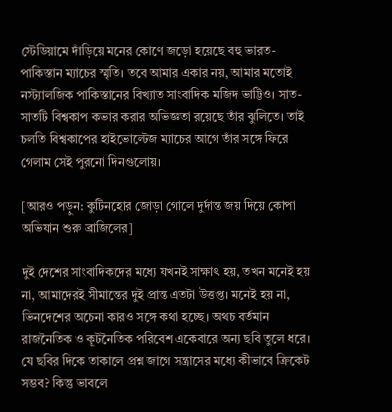স্টেডিয়ামে দাঁড়িয়ে মনের কোণে জড়ো হয়েছে বহু ভারত-পাকিস্তান ম্যাচের স্মৃতি। তবে আমার একার নয়, আমার মতোই নস্ট্যালজিক পাকিস্তানের বিখ্যাত সাংবাদিক মজিদ ভাট্টিও। সাত-সাতটি বিশ্বকাপ কভার করার অভিজ্ঞতা রয়েছে তাঁর ঝুলিতে। তাই চলতি বিশ্বকাপের হাইভোল্টেজ ম্যাচের আগে তাঁর সঙ্গে ফিরে গেলাম সেই পুরনো দিনগুলোয়।

[আরও পড়ুন: কুটিনহোর জোড়া গোলে দুর্দান্ত জয় দিয়ে কোপা অভিযান শুরু ব্রাজিলের]

দুই দেশের সাংবাদিকদের মধ্যে যখনই সাক্ষাৎ হয়, তখন মনেই হয় না, আমাদেরই সীমান্তের দুই প্রান্ত এতটা উত্তপ্ত। মনেই হয় না, ভিনদেশের অচেনা কারও সঙ্গে কথা হচ্ছে। অথচ বর্তমান রাজনৈতিক ও কূটনৈতিক পরিবেশ একেবারে অন্য ছবি তুলে ধরে। যে ছবির দিকে তাকালে প্রশ্ন জাগে সন্ত্রাসের মধ্যে কীভাবে ক্রিকেট সম্ভব? কিন্তু ভাবলে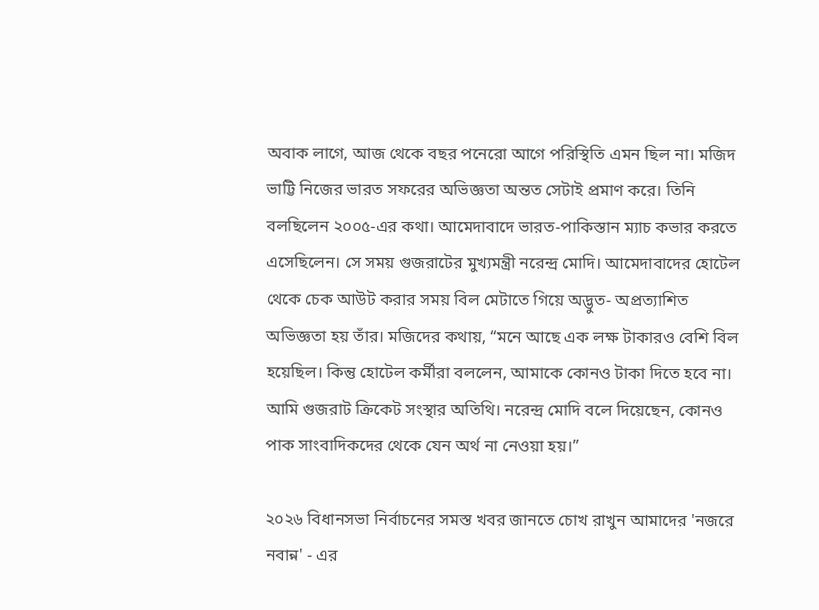অবাক লাগে, আজ থেকে বছর পনেরো আগে পরিস্থিতি এমন ছিল না। মজিদ ভাট্টি নিজের ভারত সফরের অভিজ্ঞতা অন্তত সেটাই প্রমাণ করে। তিনি বলছিলেন ২০০৫-এর কথা। আমেদাবাদে ভারত-পাকিস্তান ম্যাচ কভার করতে এসেছিলেন। সে সময় গুজরাটের মুখ্যমন্ত্রী নরেন্দ্র মোদি। আমেদাবাদের হোটেল থেকে চেক আউট করার সময় বিল মেটাতে গিয়ে অদ্ভুত- অপ্রত্যাশিত অভিজ্ঞতা হয় তাঁর। মজিদের কথায়, “মনে আছে এক লক্ষ টাকারও বেশি বিল হয়েছিল। কিন্তু হোটেল কর্মীরা বললেন, আমাকে কোনও টাকা দিতে হবে না। আমি গুজরাট ক্রিকেট সংস্থার অতিথি। নরেন্দ্র মোদি বলে দিয়েছেন, কোনও পাক সাংবাদিকদের থেকে যেন অর্থ না নেওয়া হয়।”

২০২৬ বিধানসভা নির্বাচনের সমস্ত খবর জানতে চোখ রাখুন আমাদের 'নজরে নবান্ন' - এর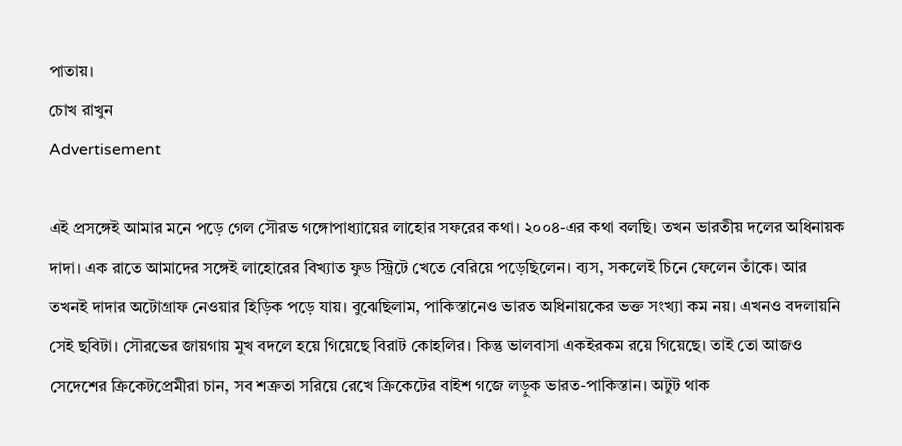পাতায়।
চোখ রাখুন
Advertisement

এই প্রসঙ্গেই আমার মনে পড়ে গেল সৌরভ গঙ্গোপাধ্যায়ের লাহোর সফরের কথা। ২০০৪-এর কথা বলছি। তখন ভারতীয় দলের অধিনায়ক দাদা। এক রাতে আমাদের সঙ্গেই লাহোরের বিখ্যাত ফুড স্ট্রিটে খেতে বেরিয়ে পড়েছিলেন। ব্যস, সকলেই চিনে ফেলেন তাঁকে। আর তখনই দাদার অটোগ্রাফ নেওয়ার হিড়িক পড়ে যায়। বুঝেছিলাম, পাকিস্তানেও ভারত অধিনায়কের ভক্ত সংখ্যা কম নয়। এখনও বদলায়নি সেই ছবিটা। সৌরভের জায়গায় মুখ বদলে হয়ে গিয়েছে বিরাট কোহলির। কিন্তু ভালবাসা একইরকম রয়ে গিয়েছে। তাই তো আজও সেদেশের ক্রিকেটপ্রেমীরা চান, সব শত্রুতা সরিয়ে রেখে ক্রিকেটের বাইশ গজে লড়ুক ভারত-পাকিস্তান। অটুট থাক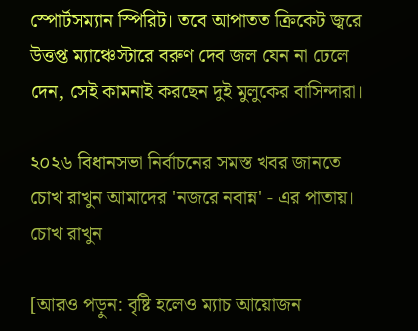স্পোর্টসম্যান স্পিরিট। তবে আপাতত ক্রিকেট জ্বরে উত্তপ্ত ম্যাঞ্চেস্টারে বরুণ দেব জল যেন না ঢেলে দেন, সেই কামনাই করছেন দুই মুলুকের বাসিন্দারা।

২০২৬ বিধানসভা নির্বাচনের সমস্ত খবর জানতে চোখ রাখুন আমাদের 'নজরে নবান্ন' - এর পাতায়।
চোখ রাখুন

[আরও পড়ুন: বৃষ্টি হলেও ম্যাচ আয়োজন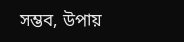সম্ভব, উপায়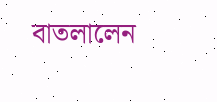বাতলালেন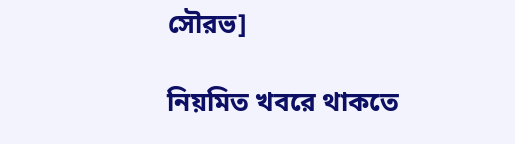সৌরভ]

নিয়মিত খবরে থাকতে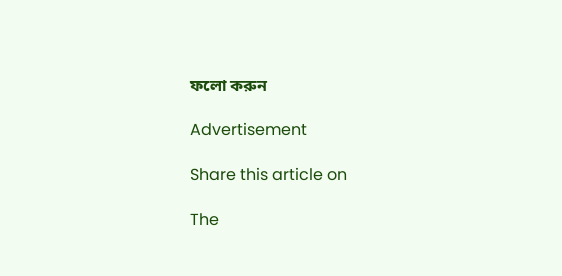ফলো করুন

Advertisement

Share this article on

The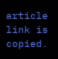article link is copied.